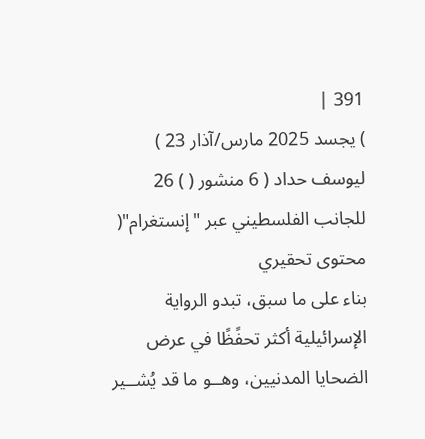391 |
) يجسد 2025 مارس/آذار 23 ) ليوسف حداد ( 6 منشور ( ) 26 للجانب الفلسطيني عبر "إنستغرام"( محتوى تحقيري
بناء على ما سبق، تبدو الرواية الإسرائيلية أكثر تحفًظًا في عرض الضحايا المدنيين، وهــو ما قد يُشــير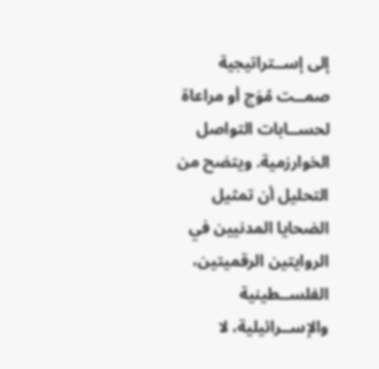إلى إســتراتيجية صمــت مُوَج أو مراعاة لحســابات التواصل الخوارزمية. ويتضح من التحليل أن تمثيل الضحايا المدنيين في الروايتين الرقميتين، الفلســطينية والإســرائيلية، لا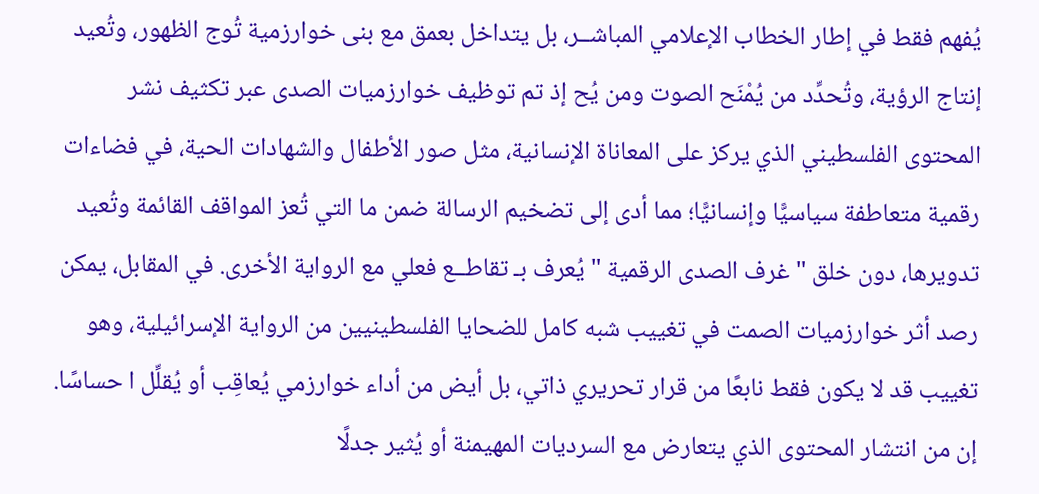يُفهم فقط في إطار الخطاب الإعلامي المباشــر، بل يتداخل بعمق مع بنى خوارزمية تُوج الظهور، وتُعيد إنتاج الرؤية، وتُحدِّد من يُمْنَح الصوت ومن يُح إذ تم توظيف خوارزميات الصدى عبر تكثيف نشر المحتوى الفلسطيني الذي يركز على المعاناة الإنسانية، مثل صور الأطفال والشهادات الحية، في فضاءات رقمية متعاطفة سياسيًّا وإنسانيًّا؛ مما أدى إلى تضخيم الرسالة ضمن ما التي تُعز المواقف القائمة وتُعيد تدويرها، دون خلق " غرف الصدى الرقمية " يُعرف بـ تقاطــع فعلي مع الرواية الأخرى. في المقابل، يمكن رصد أثر خوارزميات الصمت في تغييب شبه كامل للضحايا الفلسطينيين من الرواية الإسرائيلية، وهو تغييب قد لا يكون فقط نابعًا من قرار تحريري ذاتي، بل أيض من أداء خوارزمي يُعاقِب أو يُقلِّل ا حساسًا. إن من انتشار المحتوى الذي يتعارض مع السرديات المهيمنة أو يُثير جدلًا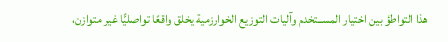هذا التواطؤ بين اختيار المســتخدم وآليات التوزيع الخوارزمية يخلق واقعًا تواصليًّا غير متوازن،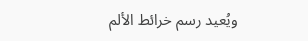ويُعيد رسم خرائط الألم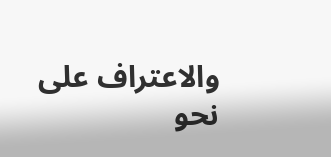والاعتراف على نحو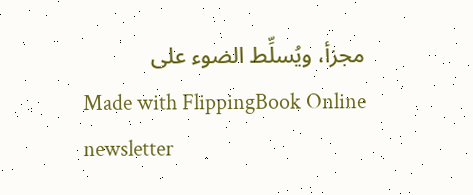مجزأ، ويُسلِّط الضوء على
Made with FlippingBook Online newsletter